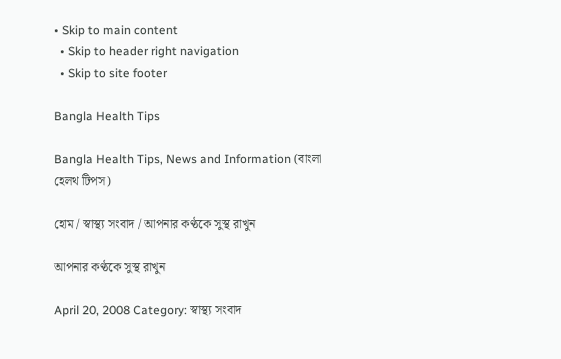• Skip to main content
  • Skip to header right navigation
  • Skip to site footer

Bangla Health Tips

Bangla Health Tips, News and Information (বাংলা হেলথ টিপস)

হোম / স্বাস্থ্য সংবাদ / আপনার কণ্ঠকে সুস্থ রাখুন

আপনার কণ্ঠকে সুস্থ রাখুন

April 20, 2008 Category: স্বাস্থ্য সংবাদ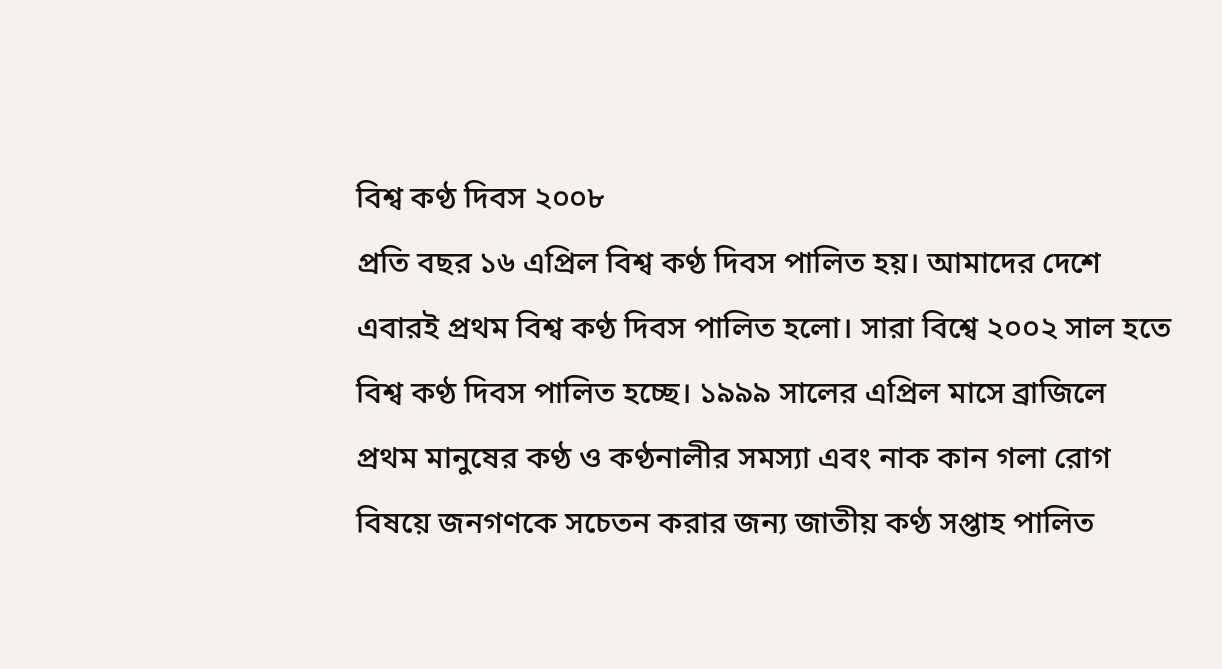বিশ্ব কণ্ঠ দিবস ২০০৮
প্রতি বছর ১৬ এপ্রিল বিশ্ব কণ্ঠ দিবস পালিত হয়। আমাদের দেশে এবারই প্রথম বিশ্ব কণ্ঠ দিবস পালিত হলো। সারা বিশ্বে ২০০২ সাল হতে বিশ্ব কণ্ঠ দিবস পালিত হচ্ছে। ১৯৯৯ সালের এপ্রিল মাসে ব্রাজিলে প্রথম মানুষের কণ্ঠ ও কণ্ঠনালীর সমস্যা এবং নাক কান গলা রোগ বিষয়ে জনগণকে সচেতন করার জন্য জাতীয় কণ্ঠ সপ্তাহ পালিত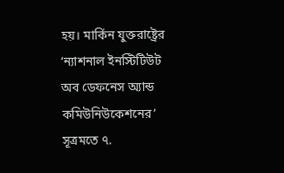হয়। মার্কিন যুক্তরাষ্ট্রের ‘ন্যাশনাল ইনস্টিটিউট অব ডেফনেস অ্যান্ড কমিউনিউকেশনের’ সূত্রমতে ৭.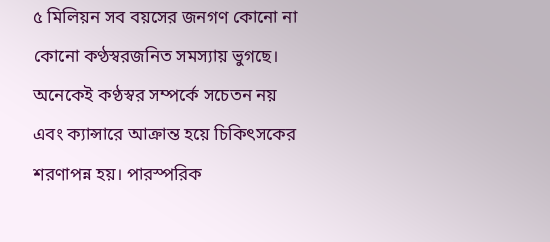৫ মিলিয়ন সব বয়সের জনগণ কোনো না কোনো কণ্ঠস্বরজনিত সমস্যায় ভুগছে। অনেকেই কণ্ঠস্বর সম্পর্কে সচেতন নয় এবং ক্যান্সারে আক্রান্ত হয়ে চিকিৎসকের শরণাপন্ন হয়। পারস্পরিক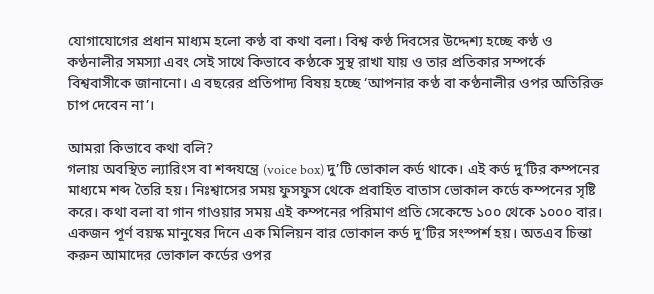যোগাযোগের প্রধান মাধ্যম হলো কণ্ঠ বা কথা বলা। বিশ্ব কণ্ঠ দিবসের উদ্দেশ্য হচ্ছে কণ্ঠ ও কণ্ঠনালীর সমস্যা এবং সেই সাথে কিভাবে কণ্ঠকে সুস্থ রাখা যায় ও তার প্রতিকার সম্পর্কে বিশ্ববাসীকে জানানো। এ বছরের প্রতিপাদ্য বিষয় হচ্ছে ‘আপনার কণ্ঠ বা কণ্ঠনালীর ওপর অতিরিক্ত চাপ দেবেন না’।

আমরা কিভাবে কথা বলি?
গলায় অবস্থিত ল্যারিংস বা শব্দযন্ত্রে (voice box) দু’টি ভোকাল কর্ড থাকে। এই কর্ড দু’টির কম্পনের মাধ্যমে শব্দ তৈরি হয়। নিঃশ্বাসের সময় ফুসফুস থেকে প্রবাহিত বাতাস ভোকাল কর্ডে কম্পনের সৃষ্টি করে। কথা বলা বা গান গাওয়ার সময় এই কম্পনের পরিমাণ প্রতি সেকেন্ডে ১০০ থেকে ১০০০ বার। একজন পূর্ণ বয়স্ক মানুষের দিনে এক মিলিয়ন বার ভোকাল কর্ড দু’টির সংস্পর্শ হয়। অতএব চিন্তা করুন আমাদের ভোকাল কর্ডের ওপর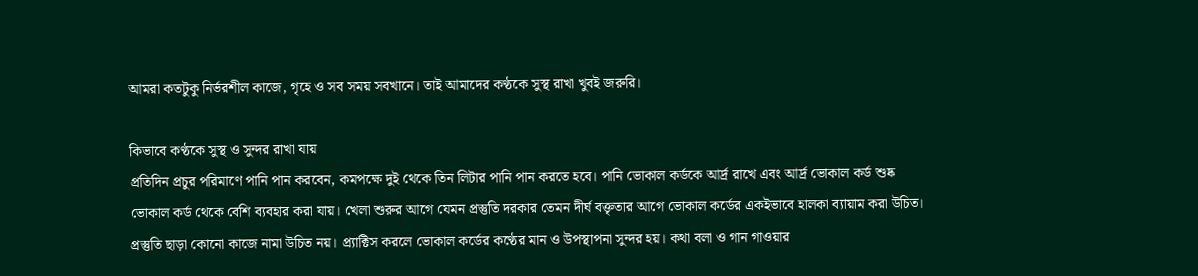আমরা কতটুকু নির্ভরশীল কাজে, গৃহে ও সব সময় সবখানে। তাই আমাদের কণ্ঠকে সুস্থ রাখা খুবই জরুরি।

কিভাবে কণ্ঠকে সুস্থ ও সুন্দর রাখা যায়
প্রতিদিন প্রচুর পরিমাণে পানি পান করবেন, কমপক্ষে দুই থেকে তিন লিটার পানি পান করতে হবে। পানি ভোকাল কর্ডকে আর্দ্র রাখে এবং আর্দ্র ভোকাল কর্ড শুষ্ক ভোকাল কর্ড থেকে বেশি ব্যবহার করা যায়। খেলা শুরুর আগে যেমন প্রস্তুতি দরকার তেমন দীর্ঘ বক্তৃতার আগে ভোকাল কর্ডের একইভাবে হালকা ব্যায়াম করা উচিত। প্রস্তুতি ছাড়া কোনো কাজে নামা উচিত নয়। প্র্যাক্টিস করলে ভোকাল কর্ডের কণ্ঠের মান ও উপস্থাপনা সুন্দর হয়। কথা বলা ও গান গাওয়ার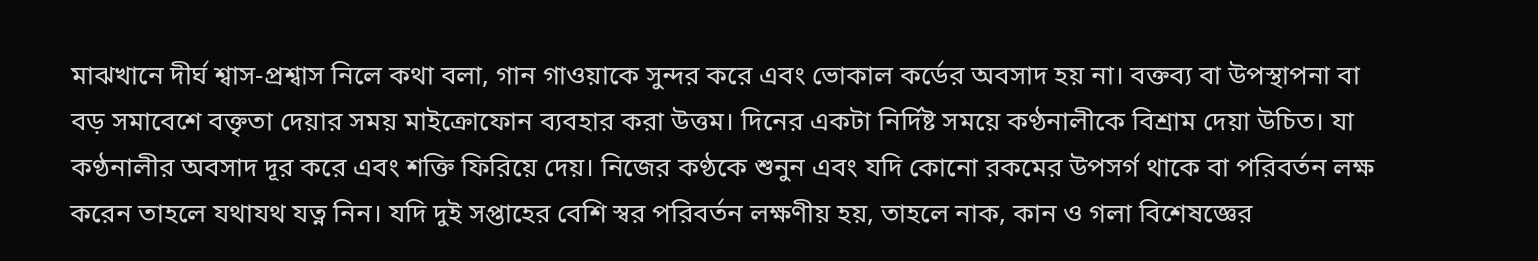মাঝখানে দীর্ঘ শ্বাস-প্রশ্বাস নিলে কথা বলা, গান গাওয়াকে সুন্দর করে এবং ভোকাল কর্ডের অবসাদ হয় না। বক্তব্য বা উপস্থাপনা বা বড় সমাবেশে বক্তৃতা দেয়ার সময় মাইক্রোফোন ব্যবহার করা উত্তম। দিনের একটা নির্দিষ্ট সময়ে কণ্ঠনালীকে বিশ্রাম দেয়া উচিত। যা কণ্ঠনালীর অবসাদ দূর করে এবং শক্তি ফিরিয়ে দেয়। নিজের কণ্ঠকে শুনুন এবং যদি কোনো রকমের উপসর্গ থাকে বা পরিবর্তন লক্ষ করেন তাহলে যথাযথ যত্ন নিন। যদি দুই সপ্তাহের বেশি স্বর পরিবর্তন লক্ষণীয় হয়, তাহলে নাক, কান ও গলা বিশেষজ্ঞের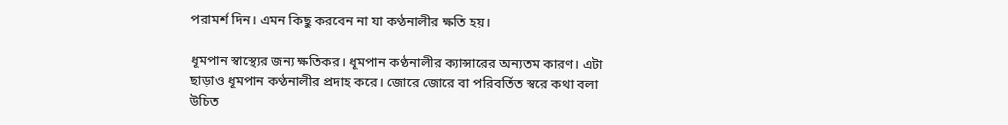পরামর্শ দিন। এমন কিছু করবেন না যা কণ্ঠনালীর ক্ষতি হয়।

ধূমপান স্বাস্থ্যের জন্য ক্ষতিকর। ধূমপান কণ্ঠনালীর ক্যান্সারের অন্যতম কারণ। এটা ছাড়াও ধূমপান কণ্ঠনালীর প্রদাহ করে। জোরে জোরে বা পরিবর্তিত স্বরে কথা বলা উচিত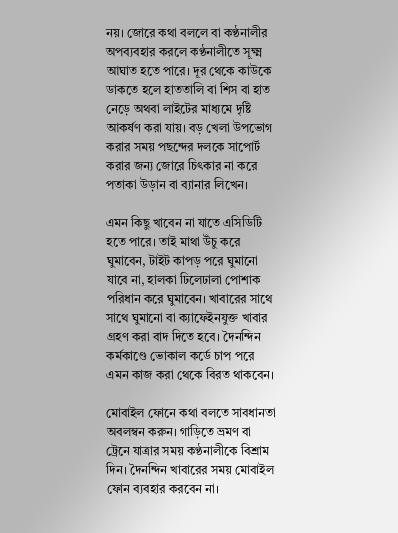নয়। জোরে কথা বললে বা কণ্ঠনালীর অপব্যবহার করলে কণ্ঠনালীতে সূক্ষ্ম আঘাত হতে পারে। দূর থেকে কাউকে ডাকতে হলে হাততালি বা শিস বা হাত নেড়ে অথবা লাইটের মাধ্যমে দৃষ্টি আকর্ষণ করা যায়। বড় খেলা উপভোগ করার সময় পছন্দের দলকে সাপোর্ট করার জন্য জোরে চিৎকার না করে পতাকা উড়ান বা ব্যানার লিখেন।

এমন কিছু খাবেন না যাতে এসিডিটি হতে পারে। তাই মাথা উঁচু করে ঘুমাবেন, টাইট কাপড় পরে ঘুমানো যাবে না, হালকা ঢিলেঢালা পোশাক পরিধান করে ঘুমাবেন। খাবারের সাথে সাথে ঘুমানো বা ক্যাফেইনযুক্ত খাবার গ্রহণ করা বাদ দিতে হবে। দৈনন্দিন কর্মকাণ্ডে ভোকাল কর্ডে চাপ পরে এমন কাজ করা থেকে বিরত থাকবেন।

মোবাইল ফোনে কথা বলতে সাবধানতা অবলম্বন করুন। গাড়িতে ভ্রমণ বা ট্রেনে যাত্রার সময় কণ্ঠনালীকে বিশ্রাম দিন। দৈনন্দিন খাবারের সময় মোবাইল ফোন ব্যবহার করবেন না।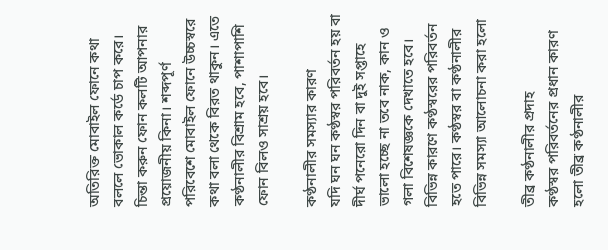অতিরিক্ত মোবাইল ফোনে কথা বললে ভোকাল কর্ডে চাপ করে। চিন্তা করুন ফোন কলটি আপনার প্রয়োজনীয় কিনা। শব্দপূর্ণ পরিবেশে মোবাইল ফোনে উচ্চস্বরে কথা বলা থেকে বিরত থাকুন। এতে কণ্ঠনালীর বিশ্রাম হবে, পাশাপাশি ফোন বিলও সাশ্রয় হবে।

কণ্ঠনালীর সমস্যার কারণ
যদি ঘন ঘন কণ্ঠস্বর পরিবর্তন হয় বা দীর্ঘ পনেরো দিন বা দুই সপ্তাহে ভালো হচ্ছে না তবে নাক, কান ও গলা বিশেষজ্ঞকে দেখাতে হবে। বিভিন্ন কারণে কণ্ঠস্বরের পরিবর্তন হতে পারে। কণ্ঠস্বর বা কণ্ঠনালীর বিভিন্ন সমস্যা আলোচনা করা হলো

তীব্র কণ্ঠনালীর প্রদাহ
কণ্ঠস্বর পরিবর্তনের প্রধান কারণ হলো তীব্র কণ্ঠনালীর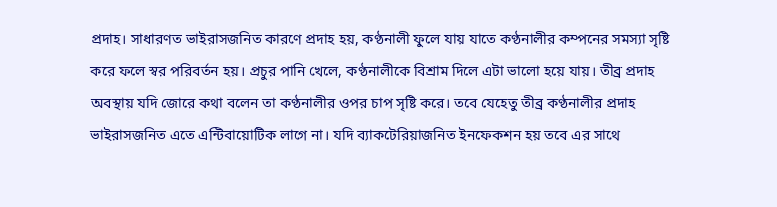প্রদাহ। সাধারণত ভাইরাসজনিত কারণে প্রদাহ হয়, কণ্ঠনালী ফুলে যায় যাতে কণ্ঠনালীর কম্পনের সমস্যা সৃষ্টি করে ফলে স্বর পরিবর্তন হয়। প্রচুর পানি খেলে, কণ্ঠনালীকে বিশ্রাম দিলে এটা ভালো হয়ে যায়। তীব্র প্রদাহ অবস্থায় যদি জোরে কথা বলেন তা কণ্ঠনালীর ওপর চাপ সৃষ্টি করে। তবে যেহেতু তীব্র কণ্ঠনালীর প্রদাহ ভাইরাসজনিত এতে এন্টিবায়োটিক লাগে না। যদি ব্যাকটেরিয়াজনিত ইনফেকশন হয় তবে এর সাথে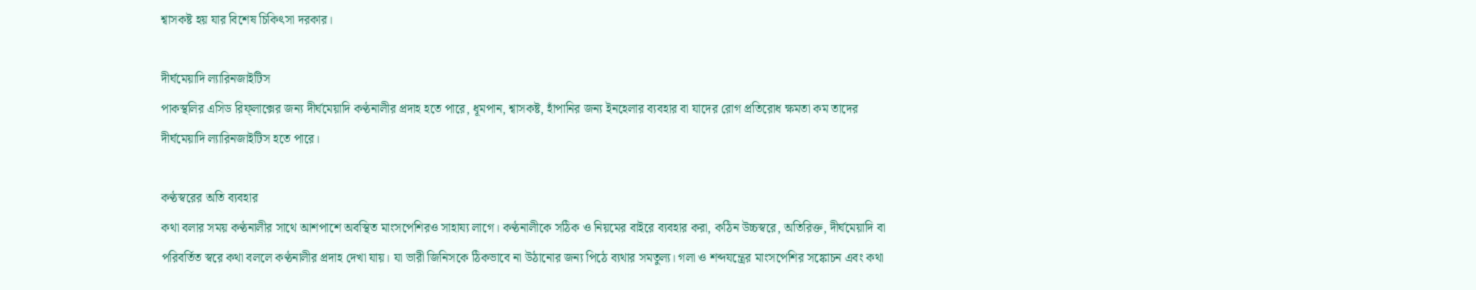শ্বাসকষ্ট হয় যার বিশেষ চিকিৎসা দরকার।

দীর্ঘমেয়াদি ল্যারিনজাইটিস
পাকস্থলির এসিড রিফ্‌লাক্সের জন্য দীর্ঘমেয়াদি কণ্ঠনালীর প্রদাহ হতে পারে, ধূমপান, শ্বাসকষ্ট, হাঁপানির জন্য ইনহেলার ব্যবহার বা যাদের রোগ প্রতিরোধ ক্ষমতা কম তাদের দীর্ঘমেয়াদি ল্যারিনজাইটিস হতে পারে।

কণ্ঠস্বরের অতি ব্যবহার
কথা বলার সময় কণ্ঠনালীর সাথে আশপাশে অবস্থিত মাংসপেশিরও সাহায্য লাগে। কণ্ঠনালীকে সঠিক ও নিয়মের বাইরে ব্যবহার করা, কঠিন উচ্চস্বরে, অতিরিক্ত, দীর্ঘমেয়াদি বা পরিবর্তিত স্বরে কথা বললে কণ্ঠনালীর প্রদাহ দেখা যায়। যা ভারী জিনিসকে ঠিকভাবে না উঠানোর জন্য পিঠে ব্যথার সমতুল্য। গলা ও শব্দযন্ত্রের মাংসপেশির সঙ্কোচন এবং কথা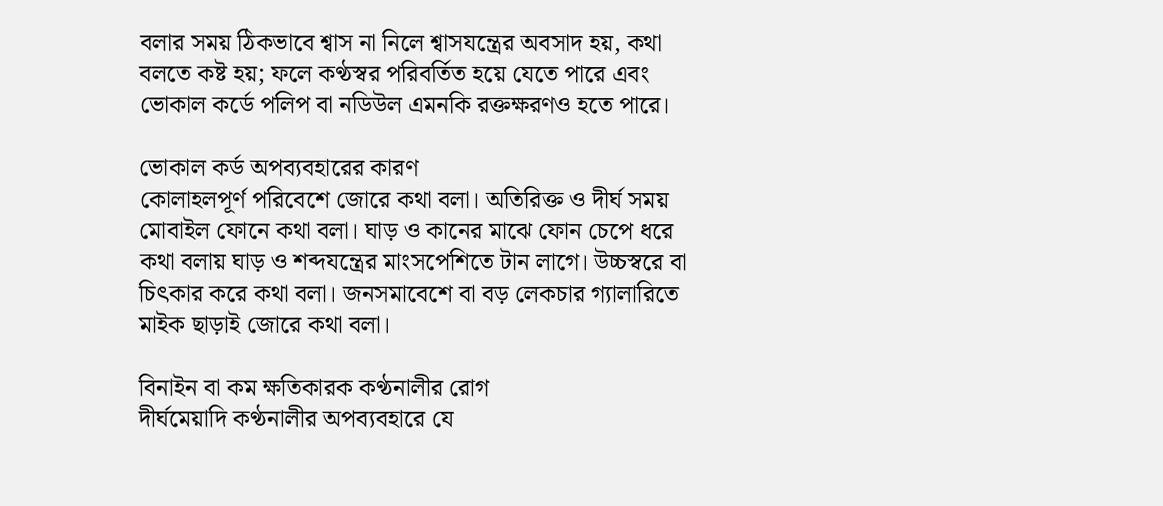বলার সময় ঠিকভাবে শ্বাস না নিলে শ্বাসযন্ত্রের অবসাদ হয়, কথা বলতে কষ্ট হয়; ফলে কণ্ঠস্বর পরিবর্তিত হয়ে যেতে পারে এবং ভোকাল কর্ডে পলিপ বা নডিউল এমনকি রক্তক্ষরণও হতে পারে।

ভোকাল কর্ড অপব্যবহারের কারণ
কোলাহলপূর্ণ পরিবেশে জোরে কথা বলা। অতিরিক্ত ও দীর্ঘ সময় মোবাইল ফোনে কথা বলা। ঘাড় ও কানের মাঝে ফোন চেপে ধরে কথা বলায় ঘাড় ও শব্দযন্ত্রের মাংসপেশিতে টান লাগে। উচ্চস্বরে বা চিৎকার করে কথা বলা। জনসমাবেশে বা বড় লেকচার গ্যালারিতে মাইক ছাড়াই জোরে কথা বলা।

বিনাইন বা কম ক্ষতিকারক কণ্ঠনালীর রোগ
দীর্ঘমেয়াদি কণ্ঠনালীর অপব্যবহারে যে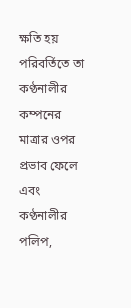ক্ষতি হয় পরিবর্তিতে তা কণ্ঠনালীর কম্পনের মাত্রার ওপর প্রভাব ফেলে এবং কণ্ঠনালীর পলিপ,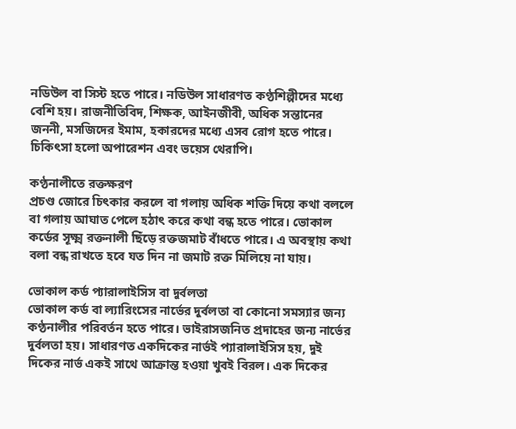নডিউল বা সিস্ট হতে পারে। নডিউল সাধারণত কণ্ঠশিল্পীদের মধ্যে বেশি হয়। রাজনীতিবিদ, শিক্ষক, আইনজীবী, অধিক সন্তানের জননী, মসজিদের ইমাম, হকারদের মধ্যে এসব রোগ হতে পারে। চিকিৎসা হলো অপারেশন এবং ভয়েস থেরাপি।

কণ্ঠনালীতে রক্তক্ষরণ
প্রচণ্ড জোরে চিৎকার করলে বা গলায় অধিক শক্তি দিয়ে কথা বললে বা গলায় আঘাত পেলে হঠাৎ করে কথা বন্ধ হতে পারে। ভোকাল কর্ডের সূক্ষ্ম রক্তনালী ছিঁড়ে রক্তজমাট বাঁধতে পারে। এ অবস্থায় কথা বলা বন্ধ রাখতে হবে যত দিন না জমাট রক্ত মিলিয়ে না যায়।

ভোকাল কর্ড প্যারালাইসিস বা দুর্বলতা
ভোকাল কর্ড বা ল্যারিংসের নার্ভের দুর্বলতা বা কোনো সমস্যার জন্য কণ্ঠনালীর পরিবর্তন হতে পারে। ভাইরাসজনিত প্রদাহের জন্য নার্ভের দুর্বলতা হয়। সাধারণত একদিকের নার্ভই প্যারালাইসিস হয়, দুই দিকের নার্ভ একই সাথে আক্রান্ত হওয়া খুবই বিরল। এক দিকের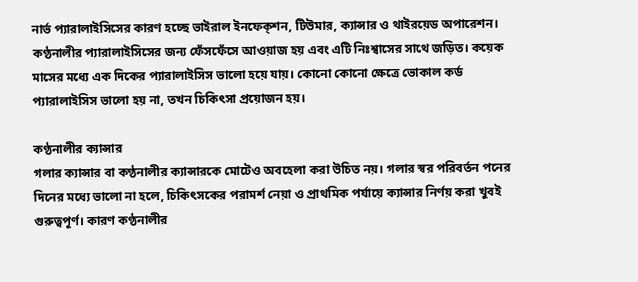নার্ভ প্যারালাইসিসের কারণ হচ্ছে ভাইরাল ইনফেক্‌শন, টিউমার, ক্যান্সার ও থাইরয়েড অপারেশন। কণ্ঠনালীর প্যারালাইসিসের জন্য ফেঁসফেঁসে আওয়াজ হয় এবং এটি নিঃশ্বাসের সাথে জড়িত। কয়েক মাসের মধ্যে এক দিকের প্যারালাইসিস ভালো হয়ে যায়। কোনো কোনো ক্ষেত্রে ভোকাল কর্ড প্যারালাইসিস ভালো হয় না, তখন চিকিৎসা প্রয়োজন হয়।

কণ্ঠনালীর ক্যান্সার
গলার ক্যান্সার বা কণ্ঠনালীর ক্যান্সারকে মোটেও অবহেলা করা উচিত নয়। গলার স্বর পরিবর্তন পনের দিনের মধ্যে ভালো না হলে, চিকিৎসকের পরামর্শ নেয়া ও প্রাথমিক পর্যায়ে ক্যান্সার নির্ণয় করা খুবই গুরুত্বপূর্ণ। কারণ কণ্ঠনালীর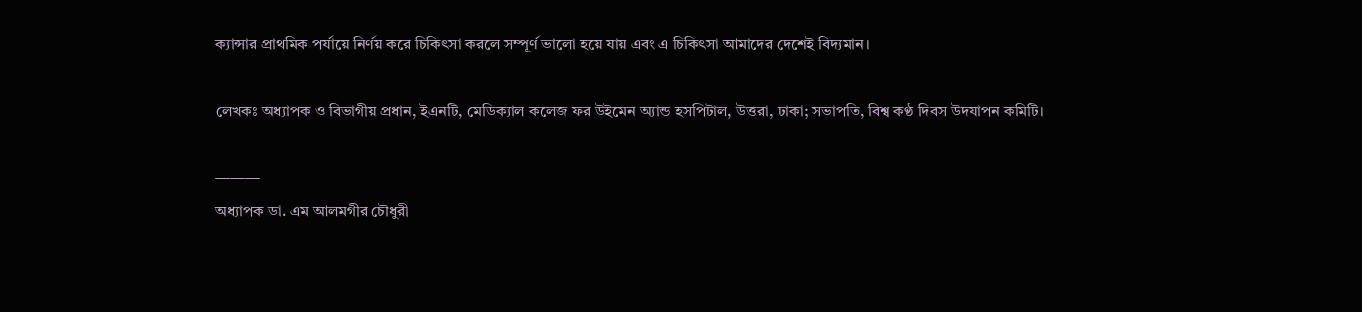ক্যান্সার প্রাথমিক পর্যায়ে নির্ণয় করে চিকিৎসা করলে সম্পূর্ণ ভালো হয়ে যায় এবং এ চিকিৎসা আমাদের দেশেই বিদ্যমান।

লেখকঃ অধ্যাপক ও বিভাগীয় প্রধান, ইএনটি, মেডিক্যাল কলেজ ফর উইমেন অ্যান্ড হসপিটাল, উত্তরা, ঢাকা; সভাপতি, বিশ্ব কণ্ঠ দিবস উদযাপন কমিটি।

———
অধ্যাপক ডা. এম আলমগীর চৌধুরী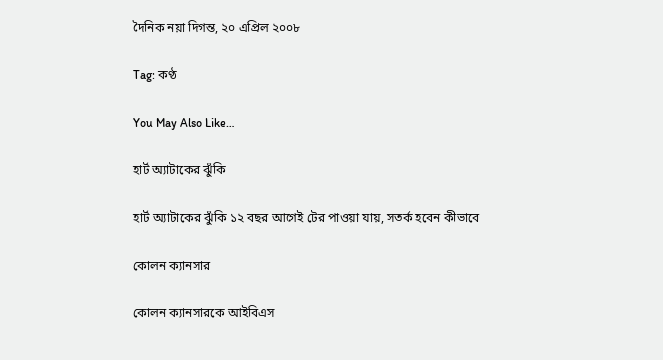দৈনিক নয়া দিগন্ত, ২০ এপ্রিল ২০০৮

Tag: কণ্ঠ

You May Also Like…

হার্ট অ্যাটাকের ঝুঁকি

হার্ট অ্যাটাকের ঝুঁকি ১২ বছর আগেই টের পাওয়া যায়, সতর্ক হবেন কীভাবে

কোলন ক্যানসার

কোলন ক্যানসারকে আইবিএস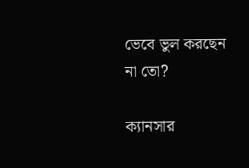ভেবে ভুল করছেন না তো?

ক্যানসার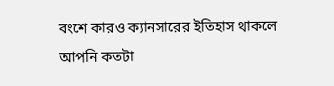বংশে কারও ক্যানসারের ইতিহাস থাকলে আপনি কতটা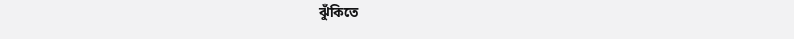ঝুঁকিতে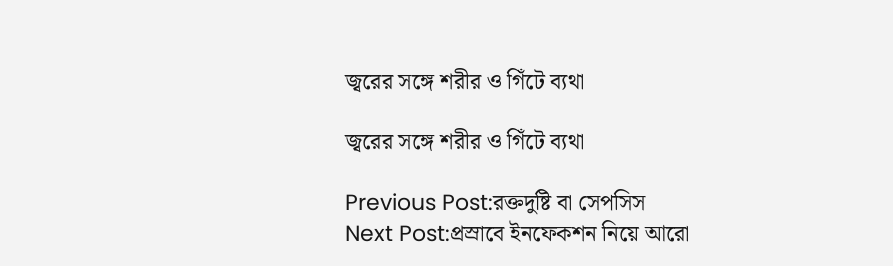জ্বরের সঙ্গে শরীর ও গিঁটে ব্যথা

জ্বরের সঙ্গে শরীর ও গিঁটে ব্যথা

Previous Post:রক্তদুষ্টি বা সেপসিস
Next Post:প্রস্রাবে ইনফেকশন নিয়ে আরো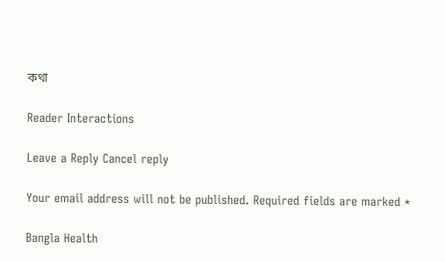কথা

Reader Interactions

Leave a Reply Cancel reply

Your email address will not be published. Required fields are marked *

Bangla Health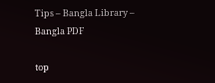Tips – Bangla Library – Bangla PDF

top